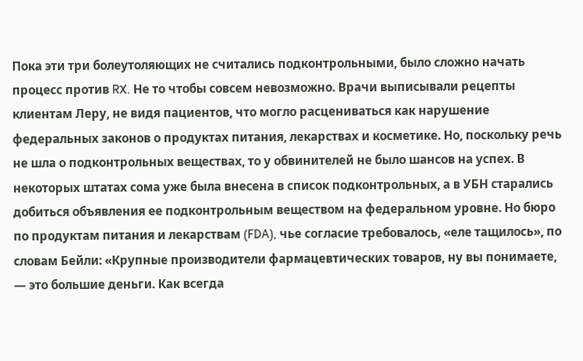Пока эти три болеутоляющих не считались подконтрольными, было сложно начать процесс против RX. Не то чтобы совсем невозможно. Врачи выписывали рецепты клиентам Леру, не видя пациентов, что могло расцениваться как нарушение федеральных законов о продуктах питания, лекарствах и косметике. Но, поскольку речь не шла о подконтрольных веществах, то у обвинителей не было шансов на успех. В некоторых штатах сома уже была внесена в список подконтрольных, а в УБН старались добиться объявления ее подконтрольным веществом на федеральном уровне. Но бюро по продуктам питания и лекарствам (FDA), чье согласие требовалось, «еле тащилось», по словам Бейли: «Крупные производители фармацевтических товаров, ну вы понимаете, — это большие деньги. Как всегда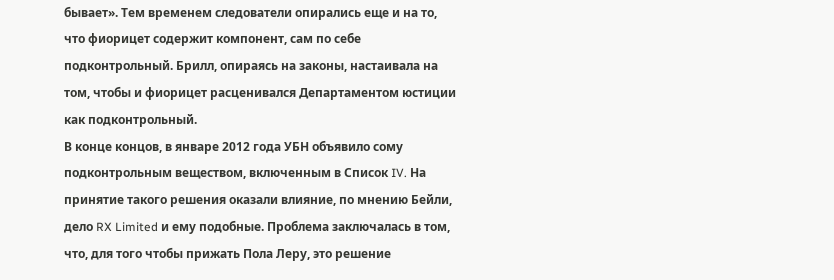бывает». Тем временем следователи опирались еще и на то, что фиорицет содержит компонент, сам по себе подконтрольный. Брилл, опираясь на законы, настаивала на том, чтобы и фиорицет расценивался Департаментом юстиции как подконтрольный.
В конце концов, в январе 2012 года УБН объявило сому подконтрольным веществом, включенным в Список IV. На принятие такого решения оказали влияние, по мнению Бейли, дело RX Limited и ему подобные. Проблема заключалась в том, что, для того чтобы прижать Пола Леру, это решение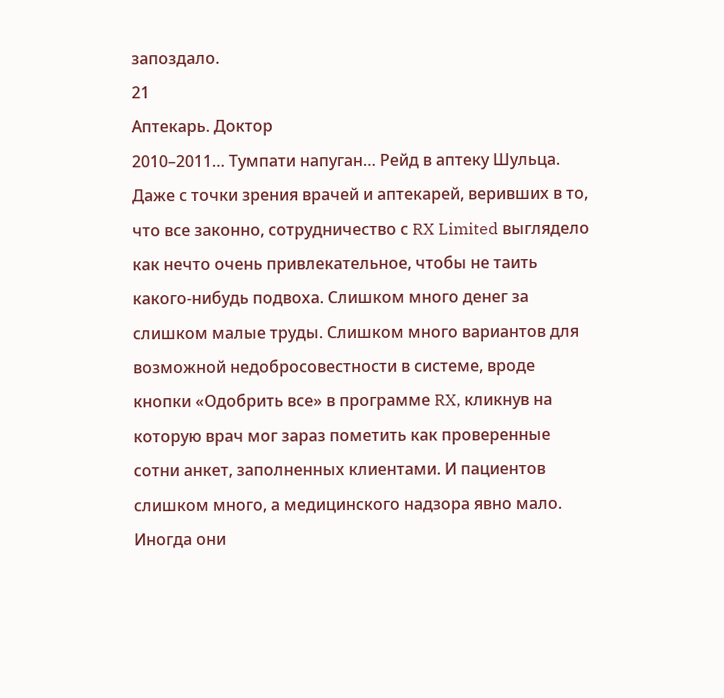запоздало.
21
Аптекарь. Доктор
2010–2011… Тумпати напуган… Рейд в аптеку Шульца.
Даже с точки зрения врачей и аптекарей, веривших в то, что все законно, сотрудничество с RX Limited выглядело как нечто очень привлекательное, чтобы не таить какого-нибудь подвоха. Слишком много денег за слишком малые труды. Слишком много вариантов для возможной недобросовестности в системе, вроде кнопки «Одобрить все» в программе RX, кликнув на которую врач мог зараз пометить как проверенные сотни анкет, заполненных клиентами. И пациентов слишком много, а медицинского надзора явно мало. Иногда они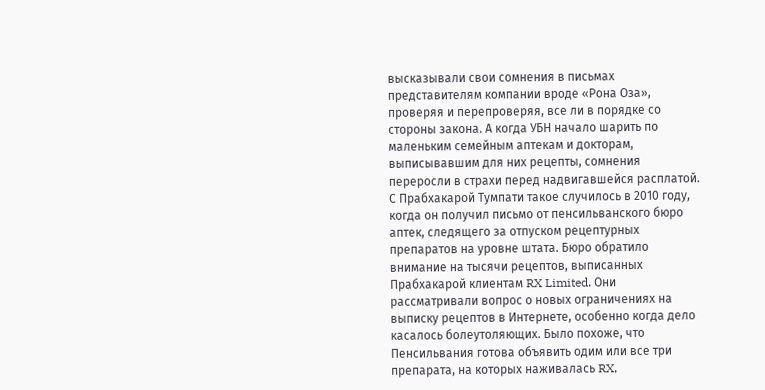высказывали свои сомнения в письмах представителям компании вроде «Рона Оза», проверяя и перепроверяя, все ли в порядке со стороны закона. А когда УБН начало шарить по маленьким семейным аптекам и докторам, выписывавшим для них рецепты, сомнения переросли в страхи перед надвигавшейся расплатой.
С Прабхакарой Тумпати такое случилось в 2010 году, когда он получил письмо от пенсильванского бюро аптек, следящего за отпуском рецептурных препаратов на уровне штата. Бюро обратило внимание на тысячи рецептов, выписанных Прабхакарой клиентам RX Limited. Они рассматривали вопрос о новых ограничениях на выписку рецептов в Интернете, особенно когда дело касалось болеутоляющих. Было похоже, что Пенсильвания готова объявить одим или все три препарата, на которых наживалась RX,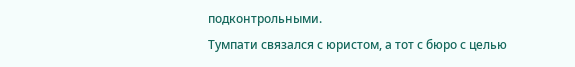подконтрольными.
Тумпати связался с юристом, а тот с бюро с целью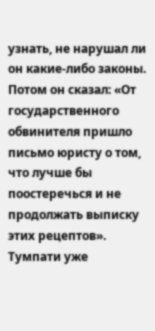узнать, не нарушал ли он какие-либо законы. Потом он сказал: «От государственного обвинителя пришло письмо юристу о том, что лучше бы поостеречься и не продолжать выписку этих рецептов». Тумпати уже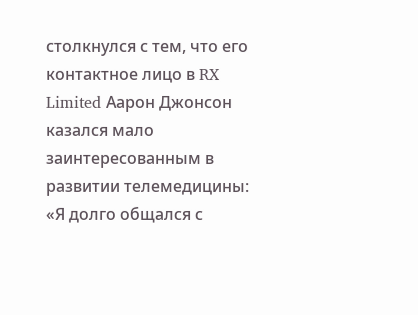столкнулся с тем, что его контактное лицо в RX Limited Аарон Джонсон казался мало заинтересованным в развитии телемедицины: «Я долго общался с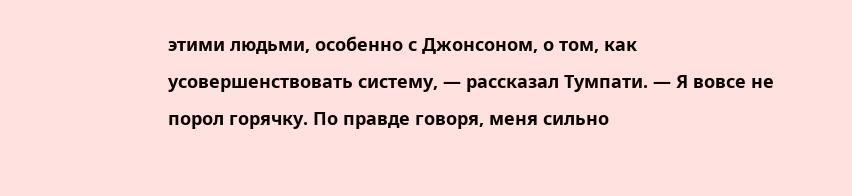этими людьми, особенно с Джонсоном, о том, как усовершенствовать систему, — рассказал Тумпати. — Я вовсе не порол горячку. По правде говоря, меня сильно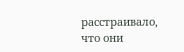расстраивало, что они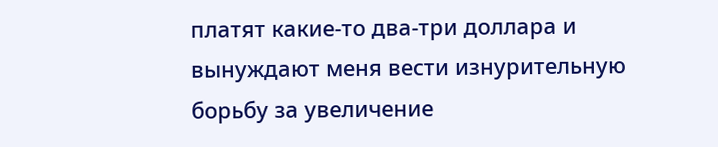платят какие-то два-три доллара и вынуждают меня вести изнурительную борьбу за увеличение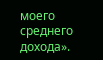моего среднего дохода».